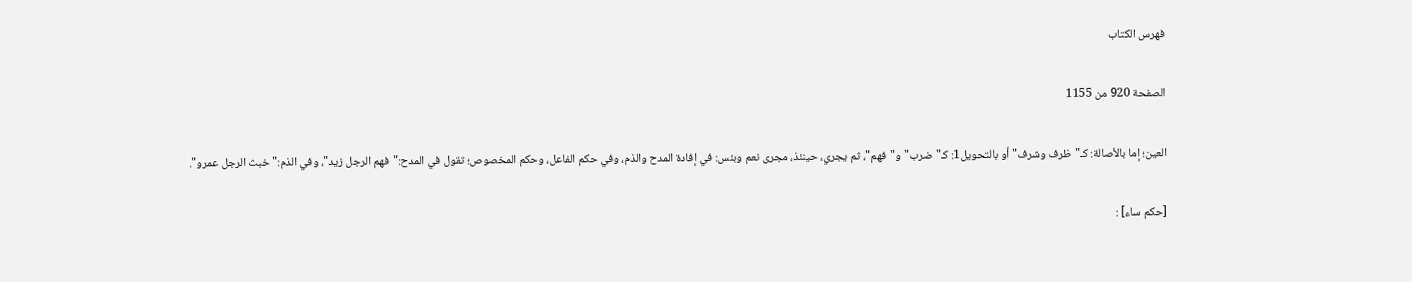فهرس الكتاب

الصفحة 920 من 1155

العين؛ إما بالأصالة: كـ"ظرف وشرف"أو بالتحويل1: كـ"ضرب"و"فهم"، ثم يجري، حينئذ، مجرى نعم وبئس: في إفادة المدح والذم، وفي حكم الفاعل، وحكم المخصوص؛ تقول في المدح:"فهم الرجل زيد"، وفي الذم:"خبث الرجل عمرو".

[حكم ساء] :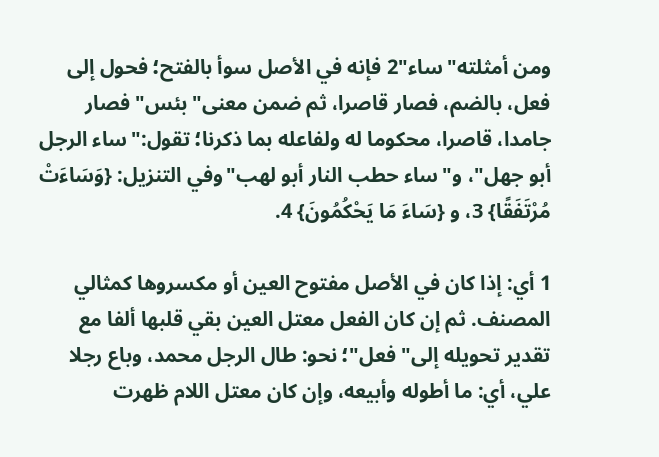ومن أمثلته"ساء"2 فإنه في الأصل سوأ بالفتح؛ فحول إلى فعل، بالضم، فصار قاصرا، ثم ضمن معنى"بئس"فصار جامدا، قاصرا، محكوما له ولفاعله بما ذكرنا؛ تقول:"ساء الرجل أبو جهل"، و"ساء حطب النار أبو لهب"وفي التنزيل: {وَسَاءَتْ مُرْتَفَقًا} 3، و {سَاءَ مَا يَحْكُمُونَ} 4.

1 أي: إذا كان في الأصل مفتوح العين أو مكسروها كمثالي المصنف. ثم إن كان الفعل معتل العين بقي قلبها ألفا مع تقدير تحويله إلى"فعل"؛ نحو: طال الرجل محمد، وباع رجلا علي، أي: ما أطوله وأبيعه، وإن كان معتل اللام ظهرت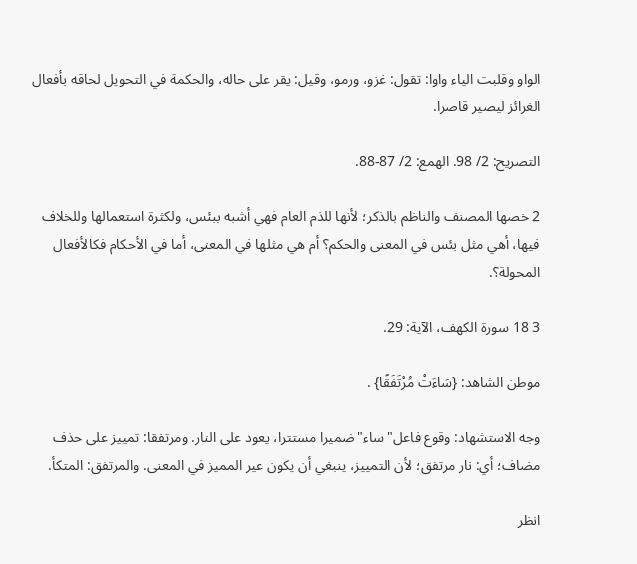الواو وقلبت الياء واوا: تقول: غزو، ورمو، وقيل: يقر على حاله، والحكمة في التحويل لحاقه بأفعال الغرائز ليصير قاصرا.

التصريح: 2/ 98. الهمع: 2/ 87-88.

2 خصها المصنف والناظم بالذكر؛ لأنها للذم العام فهي أشبه ببئس، ولكثرة استعمالها وللخلاف فيها، أهي مثل بئس في المعنى والحكم؟ أم هي مثلها في المعنى، أما في الأحكام فكالأفعال المحولة؟.

3 18 سورة الكهف، الآية: 29.

موطن الشاهد: {سَاءَتْ مُرْتَفَقًا} .

وجه الاستشهاد: وقوع فاعل"ساء"ضميرا مستترا، يعود على النار. ومرتفقا: تمييز على حذف مضاف؛ أي: نار مرتفق؛ لأن التمييز، ينبغي أن يكون عير المميز في المعنى. والمرتفق: المتكأ.

انظر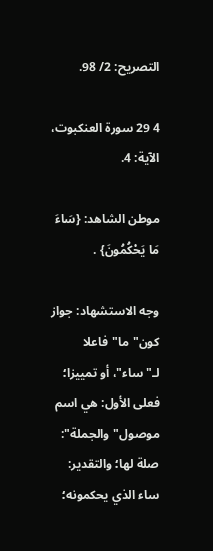التصريح: 2/ 98.

4 29 سورة العنكبوت، الآية: 4.

موطن الشاهد: {سَاءَ مَا يَحْكُمُونَ} .

وجه الاستشهاد: جواز كون"ما"فاعلا لـ"ساء"، أو تمييزا؛ فعلى الأول: هي اسم موصول"والجملة": صلة لها؛ والتقدير: ساء الذي يحكمونه؛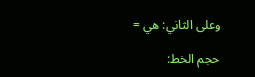وعلى الثاني: هي =

حجم الخط: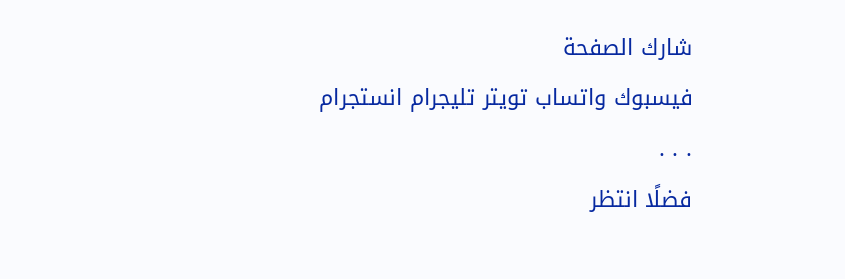شارك الصفحة
فيسبوك واتساب تويتر تليجرام انستجرام
. . .
فضلًا انتظر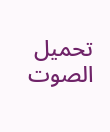تحميل الصوت